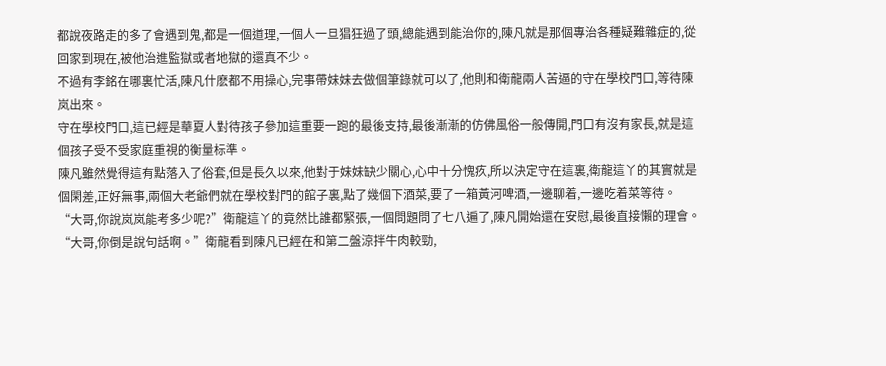都說夜路走的多了會遇到鬼,都是一個道理,一個人一旦猖狂過了頭,總能遇到能治你的,陳凡就是那個專治各種疑難雜症的,從回家到現在,被他治進監獄或者地獄的還真不少。
不過有李銘在哪裏忙活,陳凡什麽都不用操心,完事帶妹妹去做個筆錄就可以了,他則和衛龍兩人苦逼的守在學校門口,等待陳岚出來。
守在學校門口,這已經是華夏人對待孩子參加這重要一跑的最後支持,最後漸漸的仿佛風俗一般傳開,門口有沒有家長,就是這個孩子受不受家庭重視的衡量标準。
陳凡雖然覺得這有點落入了俗套,但是長久以來,他對于妹妹缺少關心,心中十分愧疚,所以決定守在這裏,衛龍這丫的其實就是個閑差,正好無事,兩個大老爺們就在學校對門的館子裏,點了幾個下酒菜,要了一箱黃河啤酒,一邊聊着,一邊吃着菜等待。
“大哥,你說岚岚能考多少呢?”衛龍這丫的竟然比誰都緊張,一個問題問了七八遍了,陳凡開始還在安慰,最後直接懶的理會。
“大哥,你倒是說句話啊。”衛龍看到陳凡已經在和第二盤涼拌牛肉較勁,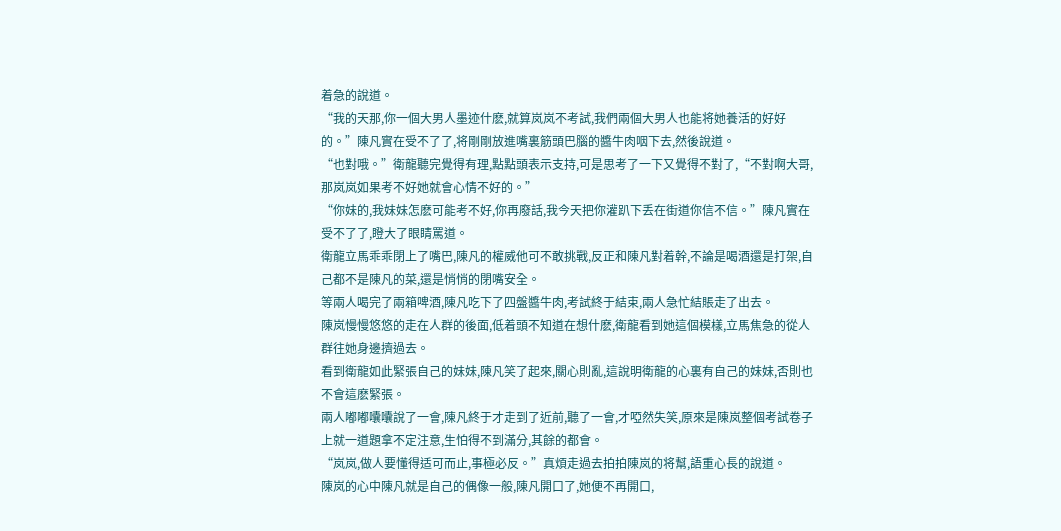着急的說道。
“我的天那,你一個大男人墨迹什麽,就算岚岚不考試,我們兩個大男人也能将她養活的好好的。”陳凡實在受不了了,将剛剛放進嘴裏筋頭巴腦的醬牛肉咽下去,然後說道。
“也對哦。”衛龍聽完覺得有理,點點頭表示支持,可是思考了一下又覺得不對了,“不對啊大哥,那岚岚如果考不好她就會心情不好的。”
“你妹的,我妹妹怎麽可能考不好,你再廢話,我今天把你灌趴下丢在街道你信不信。”陳凡實在受不了了,瞪大了眼睛罵道。
衛龍立馬乖乖閉上了嘴巴,陳凡的權威他可不敢挑戰,反正和陳凡對着幹,不論是喝酒還是打架,自己都不是陳凡的菜,還是悄悄的閉嘴安全。
等兩人喝完了兩箱啤酒,陳凡吃下了四盤醬牛肉,考試終于結束,兩人急忙結賬走了出去。
陳岚慢慢悠悠的走在人群的後面,低着頭不知道在想什麽,衛龍看到她這個模樣,立馬焦急的從人群往她身邊擠過去。
看到衛龍如此緊張自己的妹妹,陳凡笑了起來,關心則亂,這說明衛龍的心裏有自己的妹妹,否則也不會這麽緊張。
兩人嘟嘟囔囔說了一會,陳凡終于才走到了近前,聽了一會,才啞然失笑,原來是陳岚整個考試卷子上就一道題拿不定注意,生怕得不到滿分,其餘的都會。
“岚岚,做人要懂得适可而止,事極必反。”真煩走過去拍拍陳岚的将幫,語重心長的說道。
陳岚的心中陳凡就是自己的偶像一般,陳凡開口了,她便不再開口,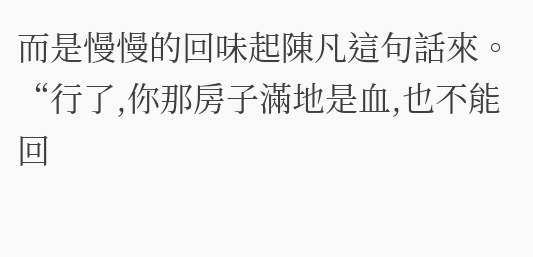而是慢慢的回味起陳凡這句話來。
“行了,你那房子滿地是血,也不能回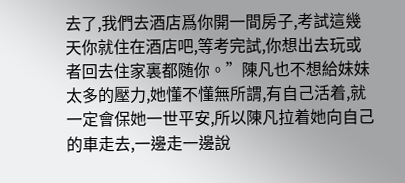去了,我們去酒店爲你開一間房子,考試這幾天你就住在酒店吧,等考完試,你想出去玩或者回去住家裏都随你。”陳凡也不想給妹妹太多的壓力,她懂不懂無所謂,有自己活着,就一定會保她一世平安,所以陳凡拉着她向自己的車走去,一邊走一邊說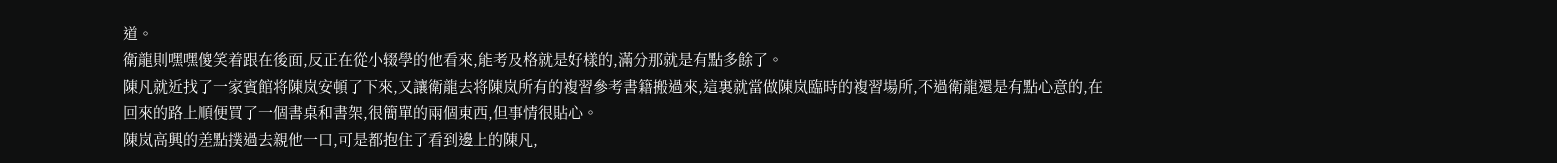道。
衛龍則嘿嘿傻笑着跟在後面,反正在從小辍學的他看來,能考及格就是好樣的,滿分那就是有點多餘了。
陳凡就近找了一家賓館将陳岚安頓了下來,又讓衛龍去将陳岚所有的複習參考書籍搬過來,這裏就當做陳岚臨時的複習場所,不過衛龍還是有點心意的,在回來的路上順便買了一個書桌和書架,很簡單的兩個東西,但事情很貼心。
陳岚高興的差點撲過去親他一口,可是都抱住了看到邊上的陳凡,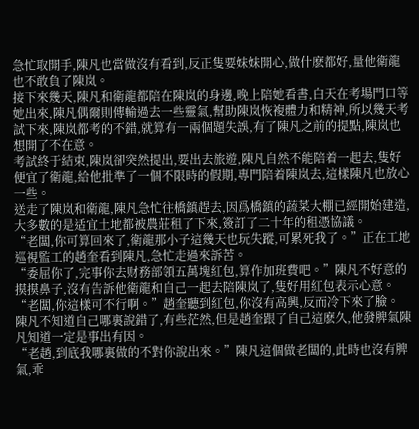急忙取開手,陳凡也當做沒有看到,反正隻要妹妹開心,做什麽都好,量他衛龍也不敢負了陳岚。
接下來幾天,陳凡和衛龍都陪在陳岚的身邊,晚上陪她看書,白天在考場門口等她出來,陳凡偶爾則傳輸過去一些靈氣,幫助陳岚恢複體力和精神,所以幾天考試下來,陳岚都考的不錯,就算有一兩個題失誤,有了陳凡之前的提點,陳岚也想開了不在意。
考試終于結束,陳岚卻突然提出,要出去旅遊,陳凡自然不能陪着一起去,隻好便宜了衛龍,給他批準了一個不限時的假期,專門陪着陳岚去,這樣陳凡也放心一些。
送走了陳岚和衛龍,陳凡急忙往橋鎮趕去,因爲橋鎮的蔬菜大棚已經開始建造,大多數的是适宜土地都被農莊租了下來,簽訂了二十年的租憑協議。
“老闆,你可算回來了,衛龍那小子這幾天也玩失蹤,可累死我了。”正在工地巡視監工的趙奎看到陳凡,急忙走過來訴苦。
“委屈你了,完事你去财務部領五萬塊紅包,算作加班費吧。”陳凡不好意的摸摸鼻子,沒有告訴他衛龍和自己一起去陪陳岚了,隻好用紅包表示心意。
“老闆,你這樣可不行啊。”趙奎聽到紅包,你沒有高興,反而冷下來了臉。
陳凡不知道自己哪裏說錯了,有些茫然,但是趙奎跟了自己這麽久,他發脾氣陳凡知道一定是事出有因。
“老趙,到底我哪裏做的不對你說出來。”陳凡這個做老闆的,此時也沒有脾氣,乖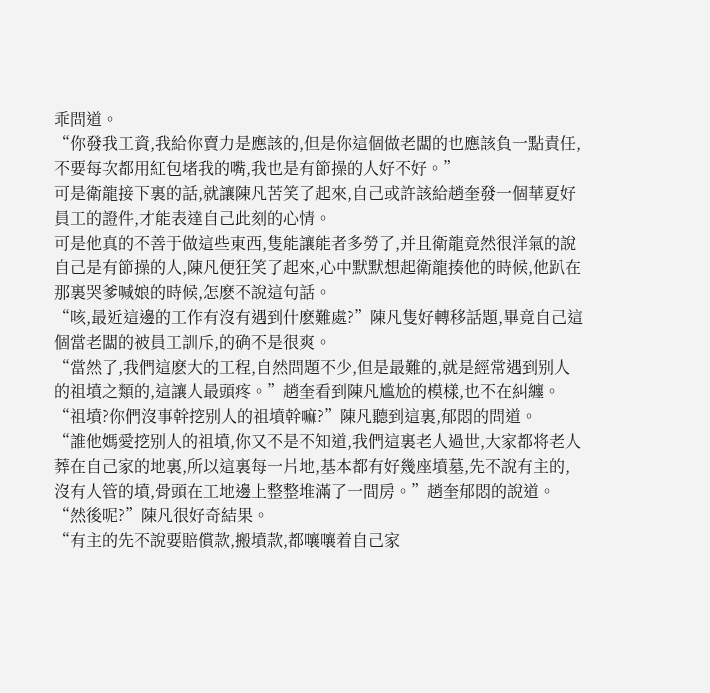乖問道。
“你發我工資,我給你賣力是應該的,但是你這個做老闆的也應該負一點責任,不要每次都用紅包堵我的嘴,我也是有節操的人好不好。”
可是衛龍接下裏的話,就讓陳凡苦笑了起來,自己或許該給趙奎發一個華夏好員工的證件,才能表達自己此刻的心情。
可是他真的不善于做這些東西,隻能讓能者多勞了,并且衛龍竟然很洋氣的說自己是有節操的人,陳凡便狂笑了起來,心中默默想起衛龍揍他的時候,他趴在那裏哭爹喊娘的時候,怎麽不說這句話。
“咳,最近這邊的工作有沒有遇到什麽難處?”陳凡隻好轉移話題,畢竟自己這個當老闆的被員工訓斥,的确不是很爽。
“當然了,我們這麽大的工程,自然問題不少,但是最難的,就是經常遇到别人的祖墳之類的,這讓人最頭疼。”趙奎看到陳凡尴尬的模樣,也不在糾纏。
“祖墳?你們沒事幹挖别人的祖墳幹嘛?”陳凡聽到這裏,郁悶的問道。
“誰他媽愛挖别人的祖墳,你又不是不知道,我們這裏老人過世,大家都将老人葬在自己家的地裏,所以這裏每一片地,基本都有好幾座墳墓,先不說有主的,沒有人管的墳,骨頭在工地邊上整整堆滿了一間房。”趙奎郁悶的說道。
“然後呢?”陳凡很好奇結果。
“有主的先不說要賠償款,搬墳款,都嚷嚷着自己家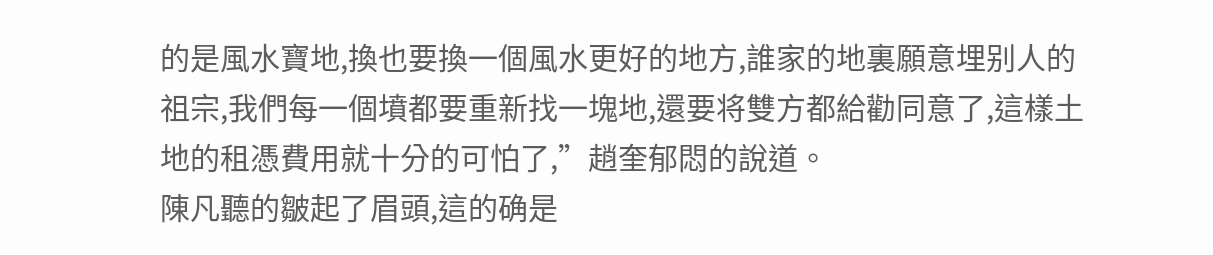的是風水寶地,換也要換一個風水更好的地方,誰家的地裏願意埋别人的祖宗,我們每一個墳都要重新找一塊地,還要将雙方都給勸同意了,這樣土地的租憑費用就十分的可怕了,”趙奎郁悶的說道。
陳凡聽的皺起了眉頭,這的确是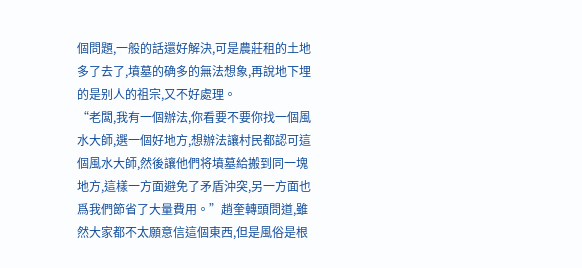個問題,一般的話還好解決,可是農莊租的土地多了去了,墳墓的确多的無法想象,再說地下埋的是别人的祖宗,又不好處理。
“老闆,我有一個辦法,你看要不要你找一個風水大師,選一個好地方,想辦法讓村民都認可這個風水大師,然後讓他們将墳墓給搬到同一塊地方,這樣一方面避免了矛盾沖突,另一方面也爲我們節省了大量費用。”趙奎轉頭問道,雖然大家都不太願意信這個東西,但是風俗是根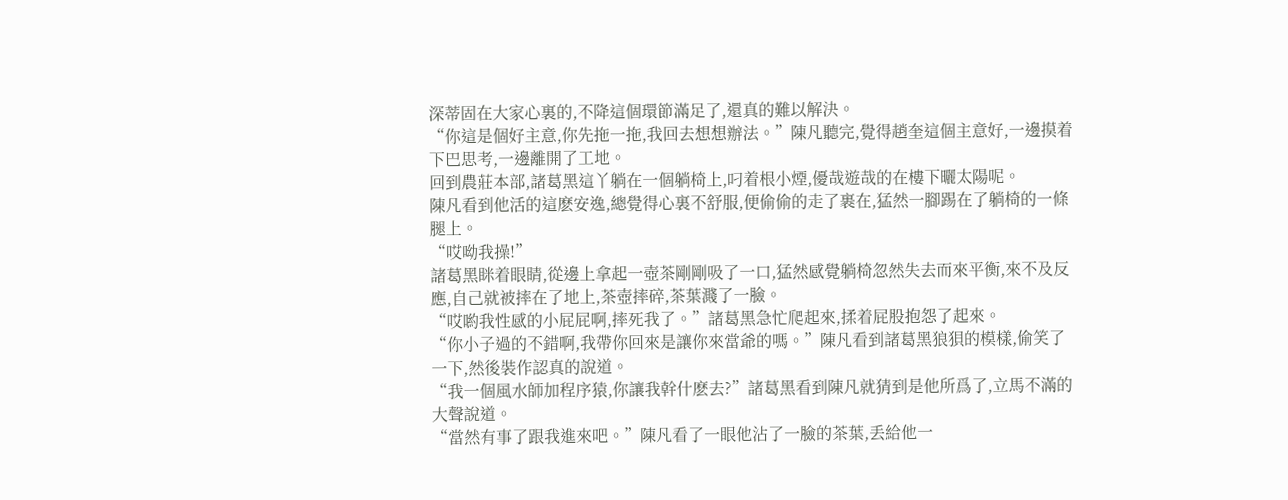深蒂固在大家心裏的,不降這個環節滿足了,還真的難以解決。
“你這是個好主意,你先拖一拖,我回去想想辦法。”陳凡聽完,覺得趙奎這個主意好,一邊摸着下巴思考,一邊離開了工地。
回到農莊本部,諸葛黑這丫躺在一個躺椅上,叼着根小煙,優哉遊哉的在樓下曬太陽呢。
陳凡看到他活的這麽安逸,總覺得心裏不舒服,便偷偷的走了裹在,猛然一腳踢在了躺椅的一條腿上。
“哎呦我操!”
諸葛黑眯着眼睛,從邊上拿起一壺茶剛剛吸了一口,猛然感覺躺椅忽然失去而來平衡,來不及反應,自己就被摔在了地上,茶壺摔碎,茶葉濺了一臉。
“哎喲我性感的小屁屁啊,摔死我了。”諸葛黑急忙爬起來,揉着屁股抱怨了起來。
“你小子過的不錯啊,我帶你回來是讓你來當爺的嗎。”陳凡看到諸葛黑狼狽的模樣,偷笑了一下,然後裝作認真的說道。
“我一個風水師加程序猿,你讓我幹什麽去?”諸葛黑看到陳凡就猜到是他所爲了,立馬不滿的大聲說道。
“當然有事了跟我進來吧。”陳凡看了一眼他沾了一臉的茶葉,丢給他一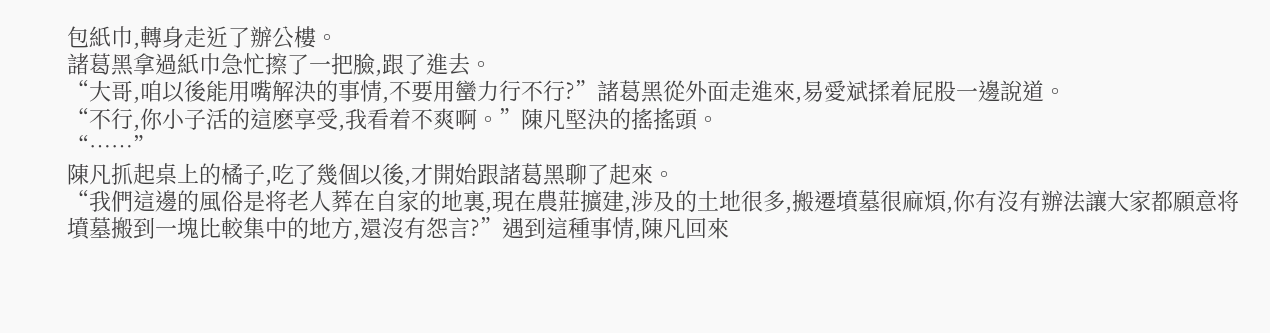包紙巾,轉身走近了辦公樓。
諸葛黑拿過紙巾急忙擦了一把臉,跟了進去。
“大哥,咱以後能用嘴解決的事情,不要用蠻力行不行?”諸葛黑從外面走進來,易愛斌揉着屁股一邊說道。
“不行,你小子活的這麽享受,我看着不爽啊。”陳凡堅決的搖搖頭。
“……”
陳凡抓起桌上的橘子,吃了幾個以後,才開始跟諸葛黑聊了起來。
“我們這邊的風俗是将老人葬在自家的地裏,現在農莊擴建,涉及的土地很多,搬遷墳墓很麻煩,你有沒有辦法讓大家都願意将墳墓搬到一塊比較集中的地方,還沒有怨言?”遇到這種事情,陳凡回來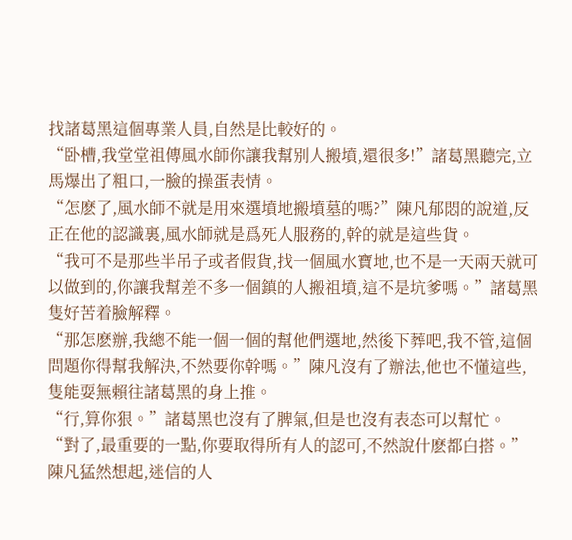找諸葛黑這個專業人員,自然是比較好的。
“卧槽,我堂堂祖傳風水師你讓我幫别人搬墳,還很多!”諸葛黑聽完,立馬爆出了粗口,一臉的操蛋表情。
“怎麽了,風水師不就是用來選墳地搬墳墓的嗎?”陳凡郁悶的說道,反正在他的認識裏,風水師就是爲死人服務的,幹的就是這些貨。
“我可不是那些半吊子或者假貨,找一個風水寶地,也不是一天兩天就可以做到的,你讓我幫差不多一個鎮的人搬祖墳,這不是坑爹嗎。”諸葛黑隻好苦着臉解釋。
“那怎麽辦,我總不能一個一個的幫他們選地,然後下葬吧,我不管,這個問題你得幫我解決,不然要你幹嗎。”陳凡沒有了辦法,他也不懂這些,隻能耍無賴往諸葛黑的身上推。
“行,算你狠。”諸葛黑也沒有了脾氣,但是也沒有表态可以幫忙。
“對了,最重要的一點,你要取得所有人的認可,不然說什麽都白搭。”陳凡猛然想起,迷信的人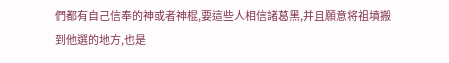們都有自己信奉的神或者神棍,要這些人相信諸葛黑,并且願意将祖墳搬到他選的地方,也是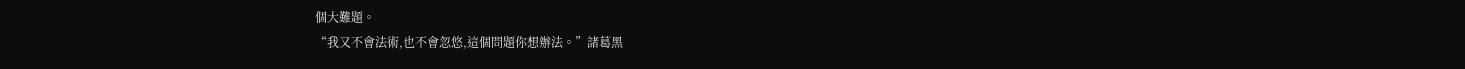個大難題。
“我又不會法術,也不會忽悠,這個問題你想辦法。”諸葛黑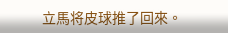立馬将皮球推了回來。